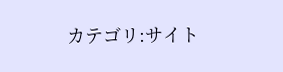カテゴリ:サイト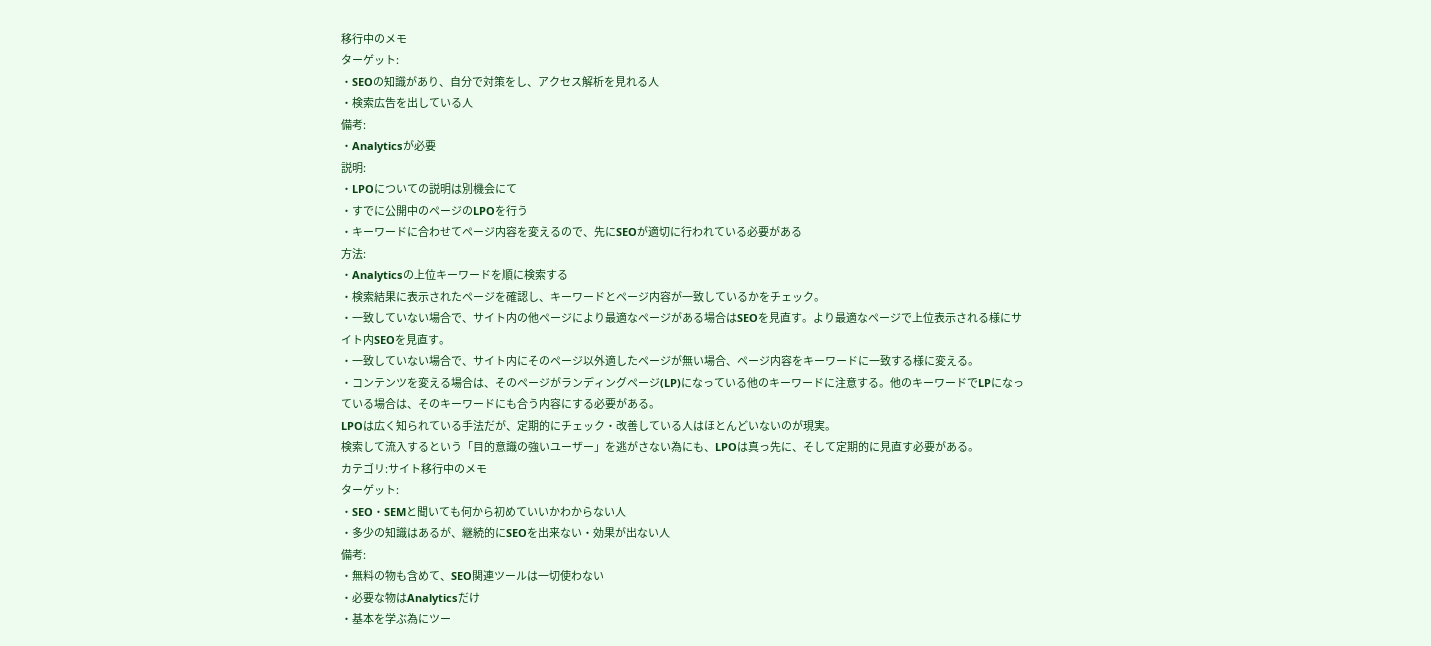移行中のメモ
ターゲット:
・SEOの知識があり、自分で対策をし、アクセス解析を見れる人
・検索広告を出している人
備考:
・Analyticsが必要
説明:
・LPOについての説明は別機会にて
・すでに公開中のページのLPOを行う
・キーワードに合わせてページ内容を変えるので、先にSEOが適切に行われている必要がある
方法:
・Analyticsの上位キーワードを順に検索する
・検索結果に表示されたページを確認し、キーワードとページ内容が一致しているかをチェック。
・一致していない場合で、サイト内の他ページにより最適なページがある場合はSEOを見直す。より最適なページで上位表示される様にサイト内SEOを見直す。
・一致していない場合で、サイト内にそのページ以外適したページが無い場合、ページ内容をキーワードに一致する様に変える。
・コンテンツを変える場合は、そのページがランディングページ(LP)になっている他のキーワードに注意する。他のキーワードでLPになっている場合は、そのキーワードにも合う内容にする必要がある。
LPOは広く知られている手法だが、定期的にチェック・改善している人はほとんどいないのが現実。
検索して流入するという「目的意識の強いユーザー」を逃がさない為にも、LPOは真っ先に、そして定期的に見直す必要がある。
カテゴリ:サイト移行中のメモ
ターゲット:
・SEO・SEMと聞いても何から初めていいかわからない人
・多少の知識はあるが、継続的にSEOを出来ない・効果が出ない人
備考:
・無料の物も含めて、SEO関連ツールは一切使わない
・必要な物はAnalyticsだけ
・基本を学ぶ為にツー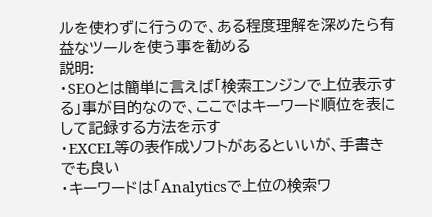ルを使わずに行うので、ある程度理解を深めたら有益なツールを使う事を勧める
説明:
・SEOとは簡単に言えば「検索エンジンで上位表示する」事が目的なので、ここではキーワード順位を表にして記録する方法を示す
・EXCEL等の表作成ソフトがあるといいが、手書きでも良い
・キーワードは「Analyticsで上位の検索ワ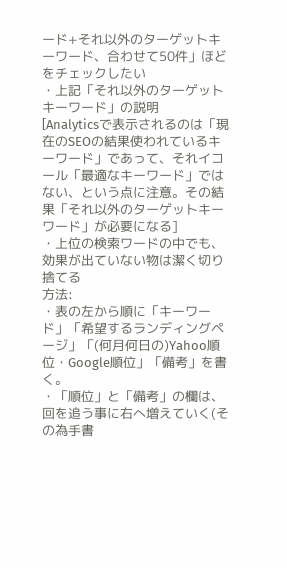ード+それ以外のターゲットキーワード、合わせて50件」ほどをチェックしたい
・上記「それ以外のターゲットキーワード」の説明
[Analyticsで表示されるのは「現在のSEOの結果使われているキーワード」であって、それイコール「最適なキーワード」ではない、という点に注意。その結果「それ以外のターゲットキーワード」が必要になる]
・上位の検索ワードの中でも、効果が出ていない物は潔く切り捨てる
方法:
・表の左から順に「キーワード」「希望するランディングページ」「(何月何日の)Yahoo順位・Google順位」「備考」を書く。
・「順位」と「備考」の欄は、回を追う事に右へ増えていく(その為手書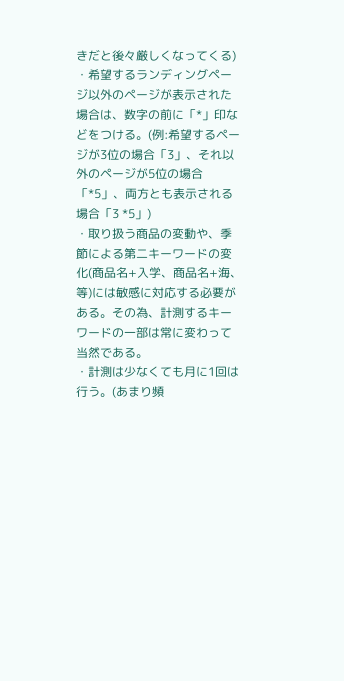きだと後々厳しくなってくる)
・希望するランディングページ以外のページが表示された場合は、数字の前に「*」印などをつける。(例:希望するページが3位の場合「3」、それ以外のページが5位の場合「*5」、両方とも表示される場合「3 *5」)
・取り扱う商品の変動や、季節による第二キーワードの変化(商品名+入学、商品名+海、等)には敏感に対応する必要がある。その為、計測するキーワードの一部は常に変わって当然である。
・計測は少なくても月に1回は行う。(あまり頻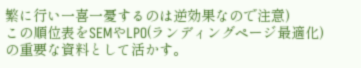繁に行い一喜一憂するのは逆効果なので注意)
この順位表をSEMやLPO(ランディングページ最適化)の重要な資料として活かす。